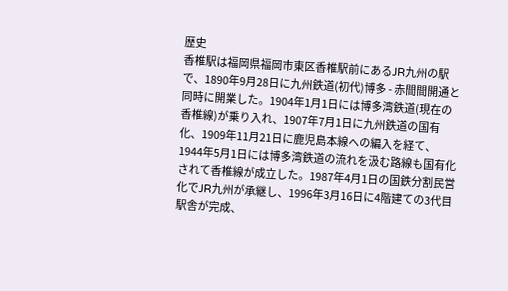歴史
香椎駅は福岡県福岡市東区香椎駅前にあるJR九州の駅で、1890年9月28日に九州鉄道(初代)博多 - 赤間間開通と同時に開業した。1904年1月1日には博多湾鉄道(現在の香椎線)が乗り入れ、1907年7月1日に九州鉄道の国有化、1909年11月21日に鹿児島本線への編入を経て、1944年5月1日には博多湾鉄道の流れを汲む路線も国有化されて香椎線が成立した。1987年4月1日の国鉄分割民営化でJR九州が承継し、1996年3月16日に4階建ての3代目駅舎が完成、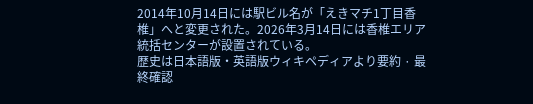2014年10月14日には駅ビル名が「えきマチ1丁目香椎」へと変更された。2026年3月14日には香椎エリア統括センターが設置されている。
歴史は日本語版・英語版ウィキペディアより要約 · 最終確認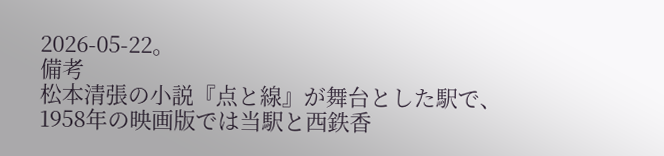2026-05-22。
備考
松本清張の小説『点と線』が舞台とした駅で、1958年の映画版では当駅と西鉄香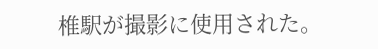椎駅が撮影に使用された。